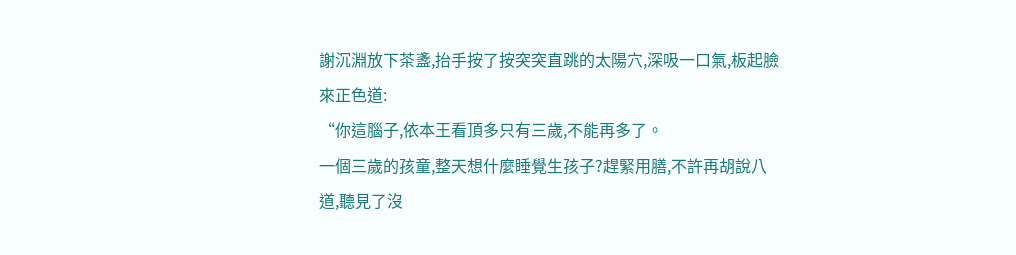謝沉淵放下茶盞,抬手按了按突突直跳的太陽穴,深吸一口氣,板起臉來正色道:
“你這腦子,依本王看頂多只有三歲,不能再多了。
一個三歲的孩童,整天想什麼睡覺生孩子?趕緊用膳,不許再胡說八道,聽見了沒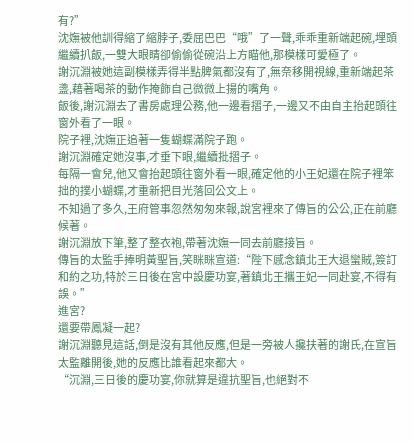有?”
沈嫵被他訓得縮了縮脖子,委屈巴巴“哦”了一聲,乖乖重新端起碗,埋頭繼續扒飯,一雙大眼睛卻偷偷從碗沿上方瞄他,那模樣可愛極了。
謝沉淵被她這副模樣弄得半點脾氣都沒有了,無奈移開視線,重新端起茶盞,藉著喝茶的動作掩飾自己微微上揚的嘴角。
飯後,謝沉淵去了書房處理公務,他一邊看摺子,一邊又不由自主抬起頭往窗外看了一眼。
院子裡,沈嫵正追著一隻蝴蝶滿院子跑。
謝沉淵確定她沒事,才垂下眼,繼續批摺子。
每隔一會兒,他又會抬起頭往窗外看一眼,確定他的小王妃還在院子裡笨拙的撲小蝴蝶,才重新把目光落回公文上。
不知過了多久,王府管事忽然匆匆來報,說宮裡來了傳旨的公公,正在前廳候著。
謝沉淵放下筆,整了整衣袍,帶著沈嫵一同去前廳接旨。
傳旨的太監手捧明黃聖旨,笑眯眯宣道:“陛下感念鎮北王大退蠻賊,簽訂和約之功,特於三日後在宮中設慶功宴,著鎮北王攜王妃一同赴宴,不得有誤。”
進宮?
還要帶鳳凝一起?
謝沉淵聽見這話,倒是沒有其他反應,但是一旁被人攙扶著的謝氏,在宣旨太監離開後,她的反應比誰看起來都大。
“沉淵,三日後的慶功宴,你就算是違抗聖旨,也絕對不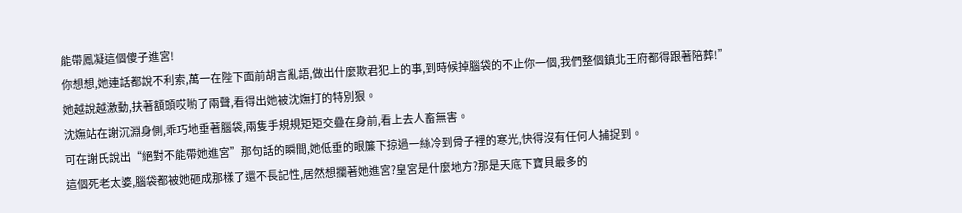能帶鳳凝這個傻子進宮!
你想想,她連話都說不利索,萬一在陛下面前胡言亂語,做出什麼欺君犯上的事,到時候掉腦袋的不止你一個,我們整個鎮北王府都得跟著陪葬!”
她越說越激動,扶著額頭哎喲了兩聲,看得出她被沈嫵打的特別狠。
沈嫵站在謝沉淵身側,乖巧地垂著腦袋,兩隻手規規矩矩交疊在身前,看上去人畜無害。
可在謝氏說出“絕對不能帶她進宮”那句話的瞬間,她低垂的眼簾下掠過一絲冷到骨子裡的寒光,快得沒有任何人捕捉到。
這個死老太婆,腦袋都被她砸成那樣了還不長記性,居然想攔著她進宮?皇宮是什麼地方?那是天底下寶貝最多的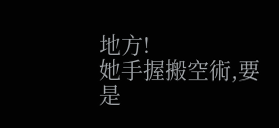地方!
她手握搬空術,要是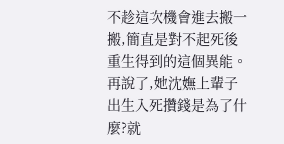不趁這次機會進去搬一搬,簡直是對不起死後重生得到的這個異能。
再說了,她沈嫵上輩子出生入死攢錢是為了什麼?就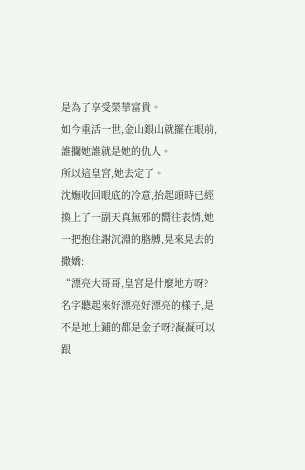是為了享受榮華富貴。
如今重活一世,金山銀山就擺在眼前,誰攔她誰就是她的仇人。
所以這皇宮,她去定了。
沈嫵收回眼底的冷意,抬起頭時已經換上了一副天真無邪的嚮往表情,她一把抱住謝沉淵的胳膊,晃來晃去的撒嬌:
“漂亮大哥哥,皇宮是什麼地方呀?名字聽起來好漂亮好漂亮的樣子,是不是地上鋪的都是金子呀?凝凝可以跟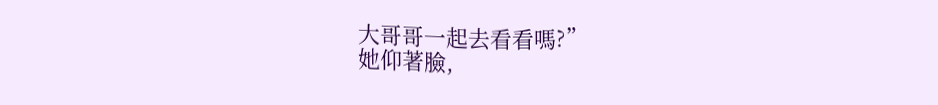大哥哥一起去看看嗎?”
她仰著臉,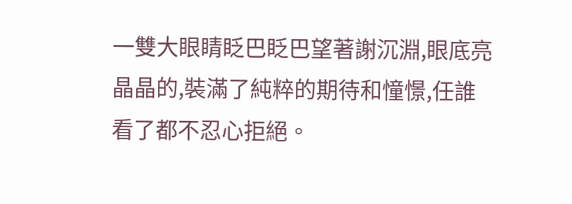一雙大眼睛眨巴眨巴望著謝沉淵,眼底亮晶晶的,裝滿了純粹的期待和憧憬,任誰看了都不忍心拒絕。